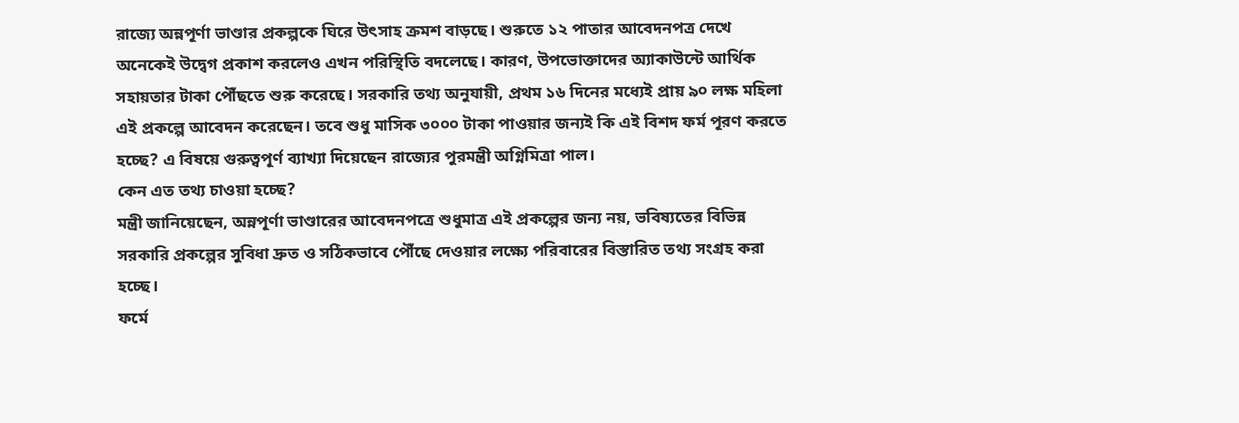রাজ্যে অন্নপূর্ণা ভাণ্ডার প্রকল্পকে ঘিরে উৎসাহ ক্রমশ বাড়ছে। শুরুতে ১২ পাতার আবেদনপত্র দেখে অনেকেই উদ্বেগ প্রকাশ করলেও এখন পরিস্থিতি বদলেছে। কারণ, উপভোক্তাদের অ্যাকাউন্টে আর্থিক সহায়তার টাকা পৌঁছতে শুরু করেছে। সরকারি তথ্য অনুযায়ী, প্রথম ১৬ দিনের মধ্যেই প্রায় ৯০ লক্ষ মহিলা এই প্রকল্পে আবেদন করেছেন। তবে শুধু মাসিক ৩০০০ টাকা পাওয়ার জন্যই কি এই বিশদ ফর্ম পূরণ করতে হচ্ছে? এ বিষয়ে গুরুত্বপূর্ণ ব্যাখ্যা দিয়েছেন রাজ্যের পুরমন্ত্রী অগ্নিমিত্রা পাল।
কেন এত তথ্য চাওয়া হচ্ছে?
মন্ত্রী জানিয়েছেন, অন্নপূর্ণা ভাণ্ডারের আবেদনপত্রে শুধুমাত্র এই প্রকল্পের জন্য নয়, ভবিষ্যতের বিভিন্ন সরকারি প্রকল্পের সুবিধা দ্রুত ও সঠিকভাবে পৌঁছে দেওয়ার লক্ষ্যে পরিবারের বিস্তারিত তথ্য সংগ্রহ করা হচ্ছে।
ফর্মে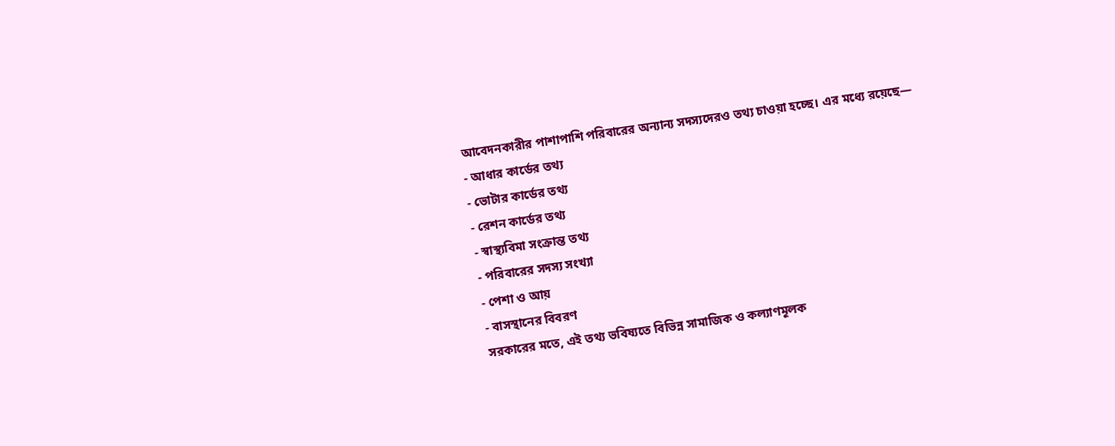আবেদনকারীর পাশাপাশি পরিবারের অন্যান্য সদস্যদেরও তথ্য চাওয়া হচ্ছে। এর মধ্যে রয়েছে—
- আধার কার্ডের তথ্য
- ভোটার কার্ডের তথ্য
- রেশন কার্ডের তথ্য
- স্বাস্থ্যবিমা সংক্রান্ত তথ্য
- পরিবারের সদস্য সংখ্যা
- পেশা ও আয়
- বাসস্থানের বিবরণ
সরকারের মতে, এই তথ্য ভবিষ্যতে বিভিন্ন সামাজিক ও কল্যাণমূলক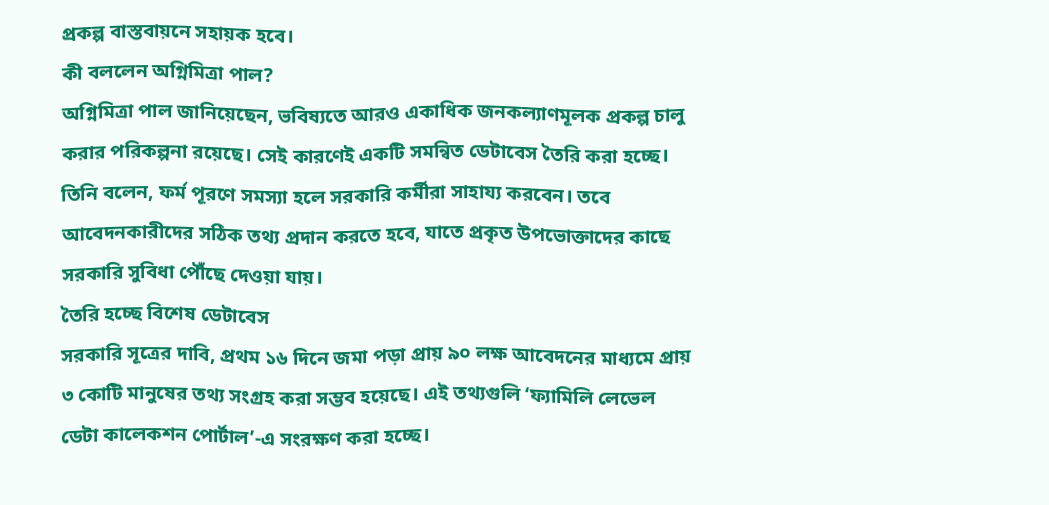প্রকল্প বাস্তবায়নে সহায়ক হবে।
কী বললেন অগ্নিমিত্রা পাল?
অগ্নিমিত্রা পাল জানিয়েছেন, ভবিষ্যতে আরও একাধিক জনকল্যাণমূলক প্রকল্প চালু করার পরিকল্পনা রয়েছে। সেই কারণেই একটি সমন্বিত ডেটাবেস তৈরি করা হচ্ছে। তিনি বলেন, ফর্ম পূরণে সমস্যা হলে সরকারি কর্মীরা সাহায্য করবেন। তবে আবেদনকারীদের সঠিক তথ্য প্রদান করতে হবে, যাতে প্রকৃত উপভোক্তাদের কাছে সরকারি সুবিধা পৌঁছে দেওয়া যায়।
তৈরি হচ্ছে বিশেষ ডেটাবেস
সরকারি সূত্রের দাবি, প্রথম ১৬ দিনে জমা পড়া প্রায় ৯০ লক্ষ আবেদনের মাধ্যমে প্রায় ৩ কোটি মানুষের তথ্য সংগ্রহ করা সম্ভব হয়েছে। এই তথ্যগুলি ‘ফ্যামিলি লেভেল ডেটা কালেকশন পোর্টাল’-এ সংরক্ষণ করা হচ্ছে।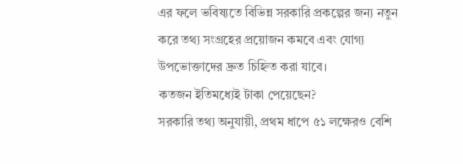এর ফলে ভবিষ্যতে বিভিন্ন সরকারি প্রকল্পের জন্য নতুন করে তথ্য সংগ্রহের প্রয়োজন কমবে এবং যোগ্য উপভোক্তাদের দ্রুত চিহ্নিত করা যাবে।
কতজন ইতিমধ্যেই টাকা পেয়েছেন?
সরকারি তথ্য অনুযায়ী, প্রথম ধাপে ৫১ লক্ষেরও বেশি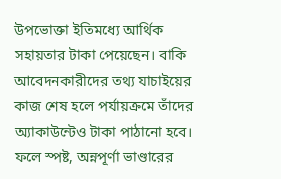উপভোক্তা ইতিমধ্যে আর্থিক সহায়তার টাকা পেয়েছেন। বাকি আবেদনকারীদের তথ্য যাচাইয়ের কাজ শেষ হলে পর্যায়ক্রমে তাঁদের অ্যাকাউন্টেও টাকা পাঠানো হবে। ফলে স্পষ্ট, অন্নপূর্ণা ভাণ্ডারের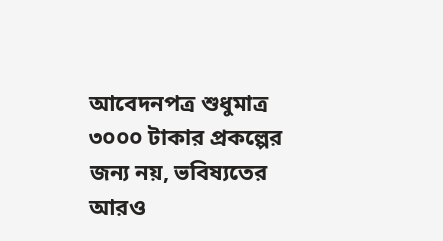আবেদনপত্র শুধুমাত্র ৩০০০ টাকার প্রকল্পের জন্য নয়, ভবিষ্যতের আরও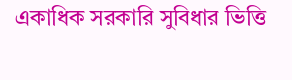একাধিক সরকারি সুবিধার ভিত্তি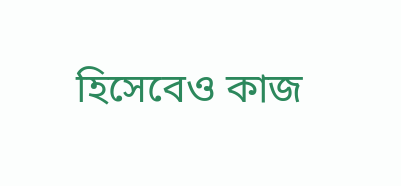হিসেবেও কাজ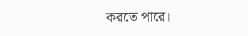করতে পারে।